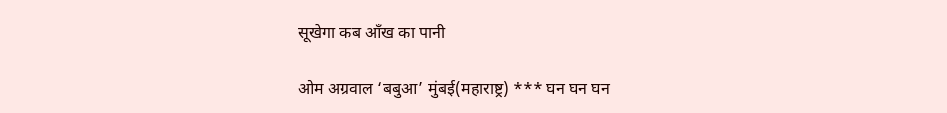सूखेगा कब आँख का पानी

ओम अग्रवाल ‘बबुआ’ मुंबई(महाराष्ट्र) *** घन घन घन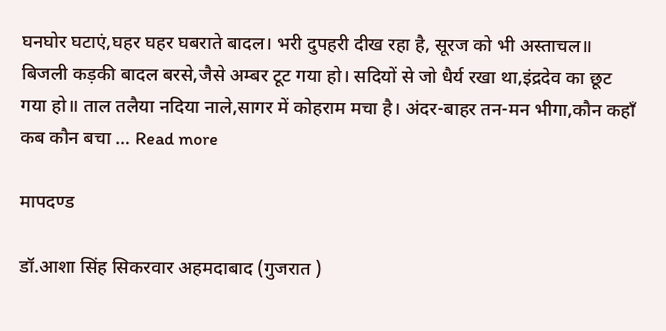घनघोर घटाएं,घहर घहर घबराते बादल। भरी दुपहरी दीख रहा है, सूरज को भी अस्ताचल॥ बिजली कड़की बादल बरसे,जैसे अम्बर टूट गया हो। सदियों से जो धैर्य रखा था,इंद्रदेव का छूट गया हो॥ ताल तलैया नदिया नाले,सागर में कोहराम मचा है। अंदर-बाहर तन-मन भीगा,कौन कहाँ कब कौन बचा … Read more

मापदण्ड

डॉ.आशा सिंह सिकरवार अहमदाबाद (गुजरात )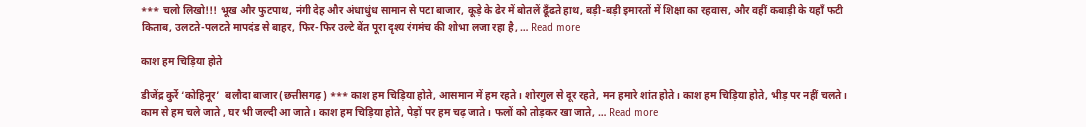*** चलो लिखो!!! भूख और फुटपाथ, नंगी देह और अंधाधुंध सामान से पटा बाजार, कूड़े के ढेर में बोतलें ढूँढते हाथ, बड़ी-बड़ी इमारतों में शिक्षा का रहवास, और वहीं कबाड़ी के यहाँ फटी किताब, उलटते-पलटते मापदंड से बाहर, फिर-फिर उल्टे बेंत पूरा दृश्य रंगमंच की शोभा लजा रहा है, … Read more

काश हम चिड़िया होते

डीजेंद्र कुर्रे ‘कोहिनूर’  बलौदा बाजार(छत्तीसगढ़) *** काश हम चिड़िया होते, आसमान में हम रहते। शोरगुल से दूर रहते, मन हमारे शांत होते। काश हम चिड़िया होते, भीड़ पर नहीं चलते। काम से हम चले जाते , घर भी जल्दी आ जाते। काश हम चिड़िया होते, पेड़ों पर हम चढ़ जाते। फलों को तोड़कर खा जाते, … Read more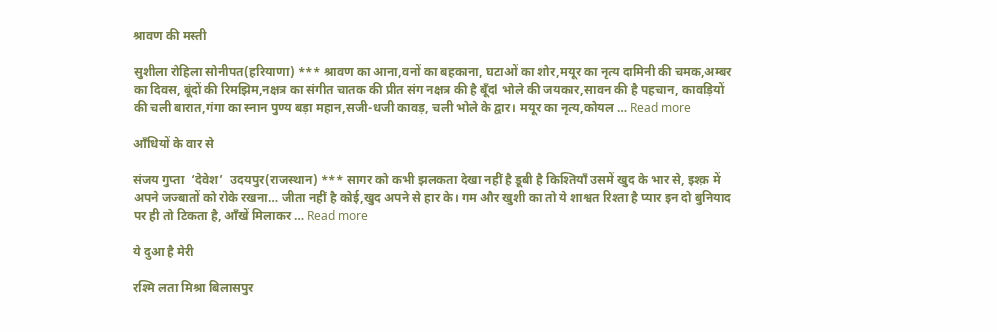श्रावण की मस्ती

सुशीला रोहिला सोनीपत(हरियाणा) *** श्रावण का आना,वनों का बहकाना, घटाओं का शोर,मयूर का नृत्य दामिनी की चमक,अम्बर का दिवस, बूंदों की रिमझिम,नक्षत्र का संगीत चातक की प्रीत संग नक्षत्र की है बूँदl भोले की जयकार,सावन की है पहचान, कावड़ियों की चली बारात,गंगा का स्नान पुण्य बड़ा महान,सजी-धजी कावड़, चली भोले के द्वार। मयूर का नृत्य,कोयल … Read more

आँधियों के वार से

संजय गुप्ता  ‘देवेश’  उदयपुर(राजस्थान) *** सागर को कभी झलकता देखा नहीं है डूबी है किश्तियाँ उसमें खुद के भार से, इश्क़ में अपने जज्बातों को रोके रखना… जीता नहीं है कोई,खुद अपने से हार के। गम और खुशी का तो ये शाश्वत रिश्ता है प्यार इन दो बुनियाद पर ही तो टिकता है, आँखें मिलाकर … Read more

ये दुआ है मेरी

रश्मि लता मिश्रा बिलासपुर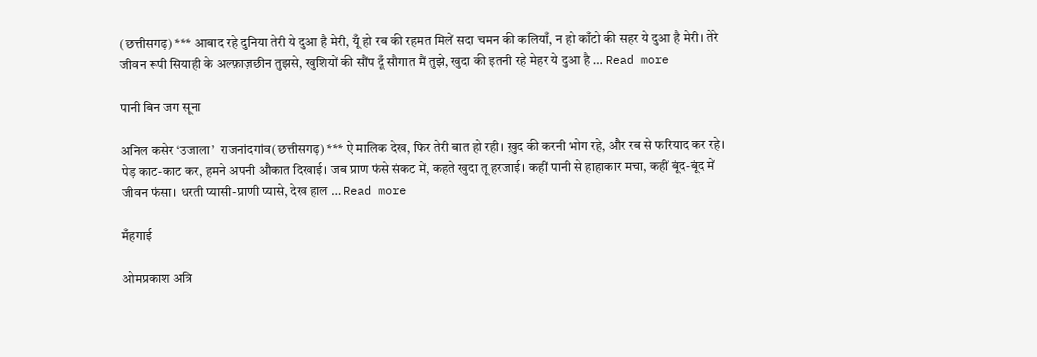(छत्तीसगढ़) *** आबाद रहे दुनिया तेरी ये दुआ है मेरी, यूँ हो रब की रहमत मिलें सदा चमन की कलियाँ, न हो काँटो की सहर ये दुआ है मेरी। तेरे जीवन रूपी सियाही के अल्फ़ाज़छीन तुझसे, खुशियों की सौंप दूँ सौगात मैं तुझे, खुदा की इतनी रहे मेहर ये दुआ है … Read more

पानी बिन जग सूना

अनिल कसेर ‘उजाला’  राजनांदगांव(छत्तीसगढ़) *** ऐ मालिक देख, फिर तेरी बात हो रही। ख़ुद की करनी भोग रहे, और रब से फरियाद कर रहे। पेड़ काट-काट कर, हमने अपनी औकात दिखाई। जब प्राण फंसे संकट में, कहते खुदा तू हरजाई। कहीं पानी से हाहाकार मचा, कहीं बूंद-बूंद में जीवन फंसा। धरती प्यासी-प्राणी प्यासे, देख हाल … Read more

मँहगाई

ओमप्रकाश अत्रि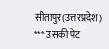सीतापुर(उत्तरप्रदेश) *** उसकी पेट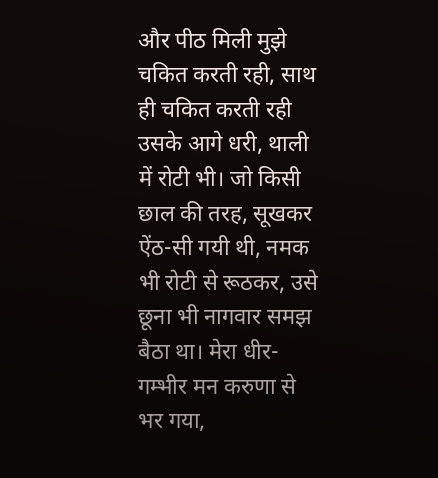और पीठ मिली मुझे चकित करती रही, साथ ही चकित करती रही उसके आगे धरी, थाली में रोटी भी। जो किसी छाल की तरह, सूखकर ऐंठ-सी गयी थी, नमक भी रोटी से रूठकर, उसे छूना भी नागवार समझ बैठा था। मेरा धीर-गम्भीर मन करुणा से भर गया,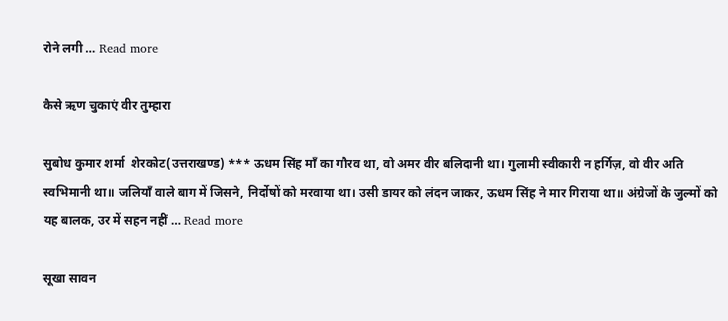रोने लगी … Read more

कैसे ऋण चुकाएं वीर तुम्हारा

सुबोध कुमार शर्मा  शेरकोट(उत्तराखण्ड) *** ऊधम सिंह माँ का गौरव था, वो अमर वीर बलिदानी था। गुलामी स्वीकारी न हर्गिज़, वो वीर अति स्वभिमानी था॥ जलियाँ वाले बाग में जिसने, निर्दोषों को मरवाया था। उसी डायर को लंदन जाकर, ऊधम सिंह ने मार गिराया था॥ अंग्रेजों के जुल्मों को यह बालक, उर में सहन नहीं … Read more

सूखा सावन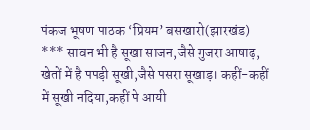पंकज भूषण पाठक ‘प्रियम’ बसखारो(झारखंड) *** सावन भी है सूखा साजन,जैसे गुजरा आषाढ़, खेतों में है पपड़ी सूखी,जैसे पसरा सूखाड़। कहीं-कहीं में सूखी नदिया,कहीं पे आयी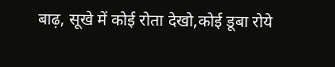बाढ़, सूखे में कोई रोता देखो,कोई डूबा रोये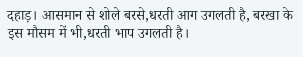दहाड़। आसमान से शोले बरसे,धरती आग उगलती है, बरखा के इस मौसम में भी,धरती भाप उगलती है।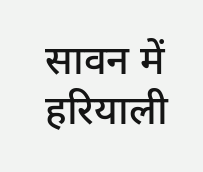सावन में हरियाली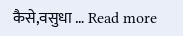कैसे,वसुधा … Read more